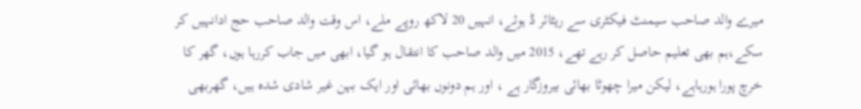میرے والد صاحب سیمنٹ فیکٹری سے ریٹائر ڈ ہوئے، انہیں 20 لاکھ روپے ملے، اس وقت والد صاحب حج ادانہیں کر سکے،ہم بھی تعلیم حاصل کر رہے تھے، 2015 میں والد صاحب کا انتقال ہو گیا، ابھی میں جاب کررہا ہوں، گھر کا خرچ پورا ہورہاہے، لیکن میرا چھوٹا بھائی بیروزگار ہے ، اور ہم دونوں بھائی اور ایک بہن غیر شادی شدہ ہیں، گھربھی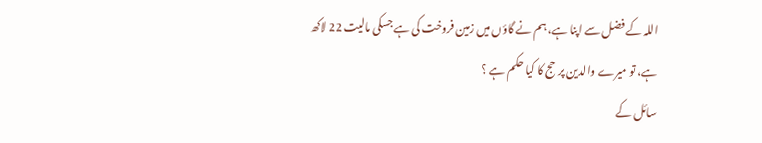اللہ کے فضل سے اپنا ہے، ہم نے گاؤں میں زمین فروخت کی ہے جسکی مالیت 22 لاکھ ہے، تو میرے والدین پر حج کا کیا حکم ہے ؟
سائل کے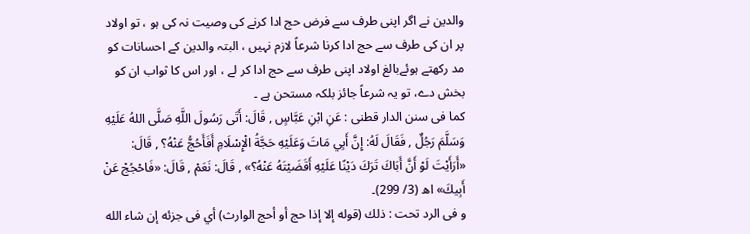والدین نے اگر اپنی طرف سے فرض حج ادا کرنے کی وصیت نہ کی ہو ، تو اولاد پر ان کی طرف سے حج ادا کرنا شرعاً لازم نہیں ، البتہ والدین کے احسانات کو مد رکھتے ہوئےبالغ اولاد اپنی طرف سے حج ادا کر لے ، اور اس کا ثواب ان کو بخش دے، تو یہ شرعاً جائز بلکہ مستحن ہے ۔
کما فی سنن الدار قطنی : عَنِ ابْنِ عَبَّاسٍ , قَالَ: أَتَى رَسُولَ اللَّهِ صَلَّى اللهُ عَلَيْهِ وَسَلَّمَ رَجُلٌ , فَقَالَ لَهُ: إِنَّ أَبِي مَاتَ وَعَلَيْهِ حَجَّةُ الْإِسْلَامِ أَفَأَحُجُّ عَنْهُ؟ , قَالَ: «أَرَأَيْتَ لَوْ أَنَّ أَبَاكَ تَرَكَ دَيْنًا عَلَيْهِ أَقَضَيْتَهُ عَنْهُ؟» , قَالَ: نَعَمْ , قَالَ: «فَاحْجُجْ عَنْ أَبِيكَ» اھ (3/ 299)۔
و فی الرد تحت : ذلك (قوله إلا إذا حج أو أحج الوارث) أي فی جزئه إن شاء الله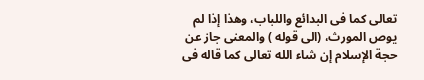تعالى كما فی البدائع واللباب، وهذا إذا لم يوص المورث، (الی قوله ) والمعنى جاز عن حجة الإسلام إن شاء الله تعالى كما قاله فی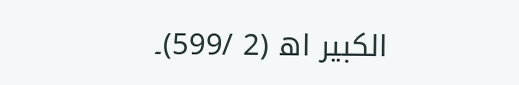الكبير اھ (2 /599)۔